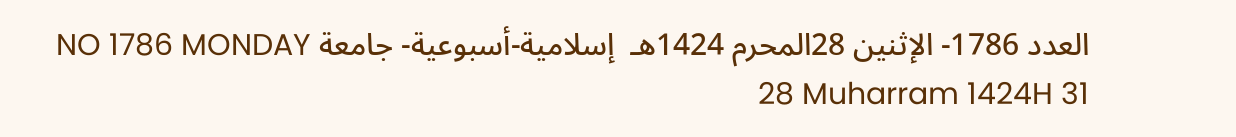العدد 1786- الإثنين 28المحرم 1424هـ  إسلامية-أسبوعية- جامعة NO 1786 MONDAY 28 Muharram 1424H 31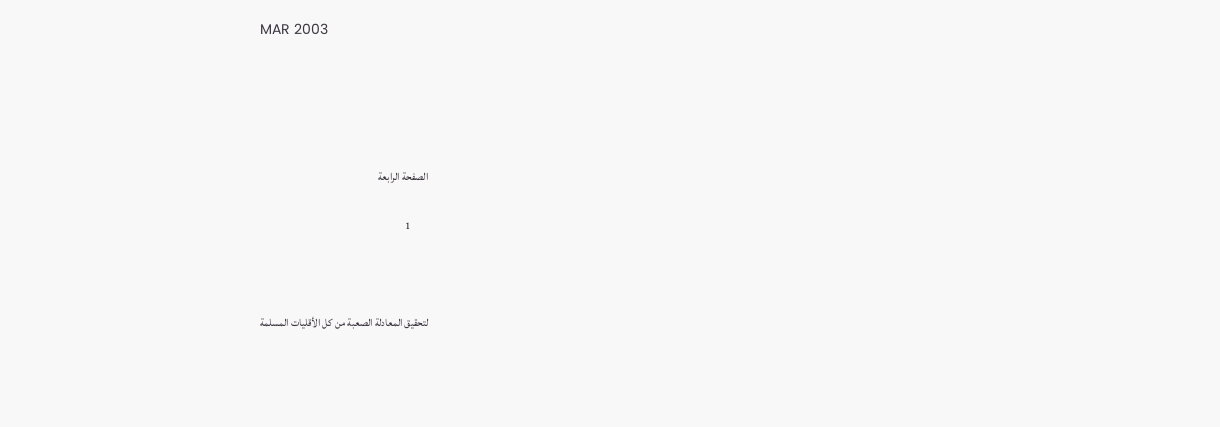MAR 2003





الصفحة الرابعة

        1



لتحقيق المعادلة الصعبة من كل الأقليات المسلمة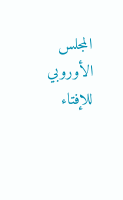المجلس الأوروبي للإفتاء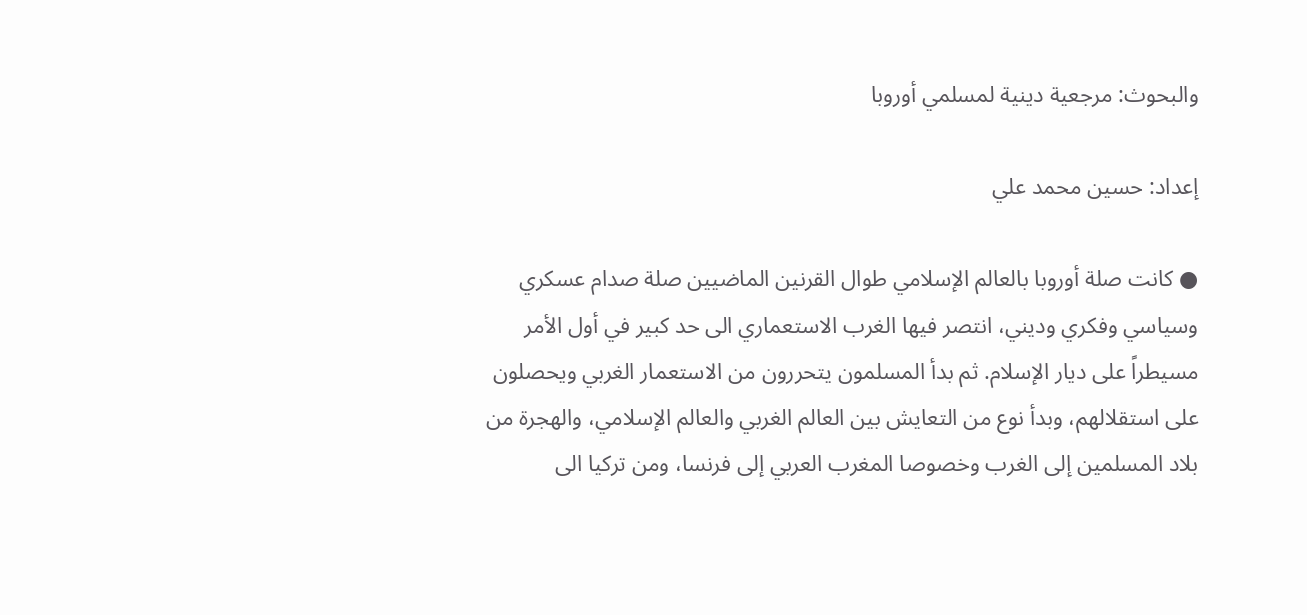والبحوث: مرجعية دينية لمسلمي أوروبا

إعداد: حسين محمد علي

● كانت صلة أوروبا بالعالم الإسلامي طوال القرنين الماضيين صلة صدام عسكري وسياسي وفكري وديني، انتصر فيها الغرب الاستعماري الى حد كبير في أول الأمر مسيطراً على ديار الإسلام. ثم بدأ المسلمون يتحررون من الاستعمار الغربي ويحصلون على استقلالهم، وبدأ نوع من التعايش بين العالم الغربي والعالم الإسلامي، والهجرة من بلاد المسلمين إلى الغرب وخصوصا المغرب العربي إلى فرنسا، ومن تركيا الى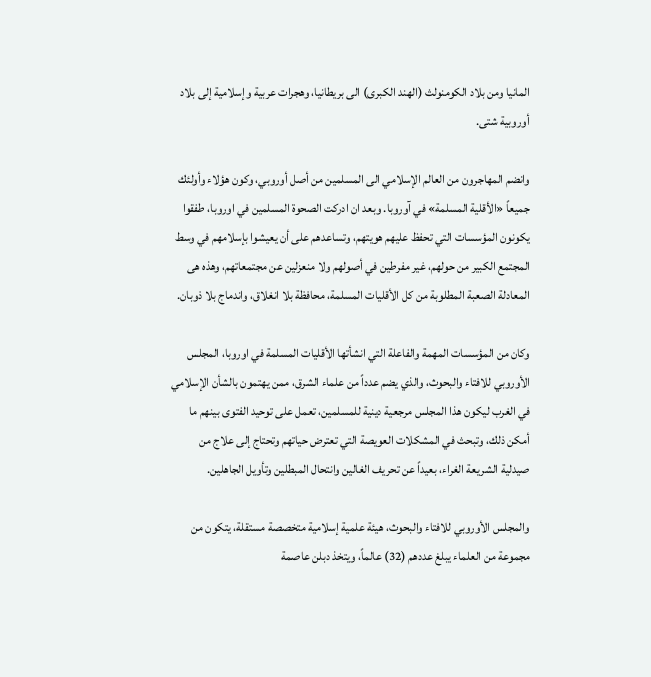المانيا ومن بلاد الكومنولث (الهند الكبرى) الى بريطانيا، وهجرات عربية وإسلامية إلى بلاد أوروبية شتى.

وانضم المهاجرون من العالم الإسلامي الى المسلمين من أصل أوروبي، وكون هؤلاء وأولئك جميعاً «الأقلية المسلمة» في آوروبا. وبعد ان ادركت الصحوة المسلمين في اوروبا، طفقوا يكونون المؤسسات التي تحفظ عليهم هويتهم، وتساعدهم على أن يعيشوا بإسلامهم في وسط المجتمع الكبير من حولهم، غير مفرطين في أصولهم ولا منعزلين عن مجتمعاتهم، وهذه هى المعادلة الصعبة المطلوبة من كل الأقليات المسلمة، محافظة بلا انغلاق، واندماج بلا ذوبان.

وكان من المؤسسات المهمة والفاعلة التي انشأتها الأقليات المسلمة في اوروبا، المجلس الأوروبي للافتاء والبحوث، والذي يضم عدداً من علماء الشرق، ممن يهتمون بالشأن الإسلامي في الغرب ليكون هذا المجلس مرجعية دينية للمسلمين، تعمل على توحيد الفتوى بينهم ما أمكن ذلك، وتبحث في المشكلات العويصة التي تعترض حياتهم وتحتاج إلى علاج من صيدلية الشريعة الغراء، بعيداً عن تحريف الغالين وانتحال المبطلين وتأويل الجاهلين.

والمجلس الأوروبي للافتاء والبحوث، هيئة علمية إسلامية متخصصة مستقلة، يتكون من مجموعة من العلماء يبلغ عددهم (32) عالماً، ويتخذ دبلن عاصمة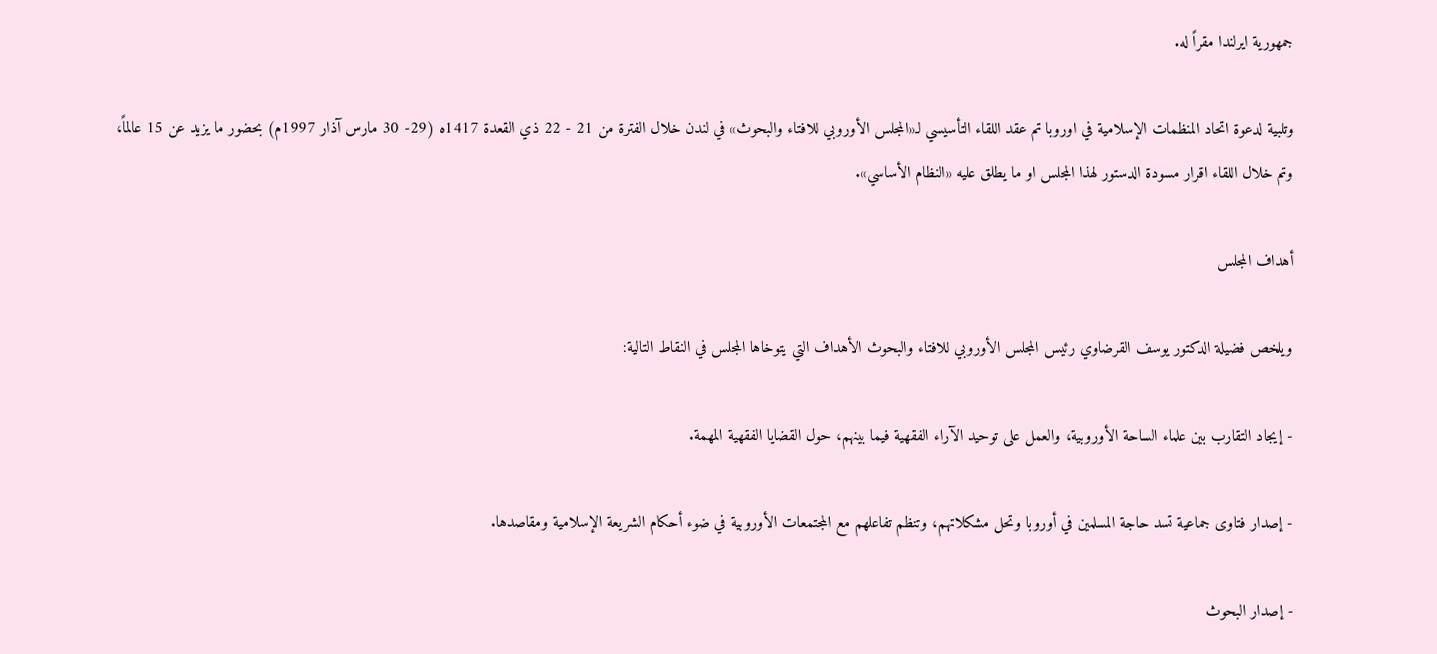جمهورية ايرلندا مقراً له.

وتلبية لدعوة اتحاد المنظمات الإسلامية في اوروبا تم عقد اللقاء التأسيسي لـ«المجلس الأوروبي للافتاء والبحوث» في لندن خلال الفترة من 21 - 22 ذي القعدة 1417ه (29- 30 مارس آذار 1997م) بحضور ما يزيد عن 15 عالماً، وتم خلال اللقاء اقرار مسودة الدستور لهذا المجلس او ما يطلق عليه «النظام الأساسي».

أهداف المجلس

ويلخص فضيلة الدكتور يوسف القرضاوي رئيس المجلس الأوروبي للافتاء والبحوث الأهداف التي يتوخاها المجلس في النقاط التالية:

- إيجاد التقارب بين علماء الساحة الأوروبية، والعمل على توحيد الآراء الفقهية فيما بينهم، حول القضايا الفقهية المهمة.

- إصدار فتاوى جماعية تسد حاجة المسلمين في أوروبا وتحل مشكلاتهم، وتنظم تفاعلهم مع المجتمعات الأوروبية في ضوء أحكام الشريعة الإسلامية ومقاصدها.

- إصدار البحوث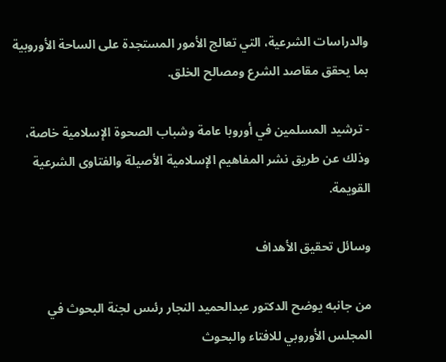والدراسات الشرعية، التي تعالج الأمور المستجدة على الساحة الأوروبية بما يحقق مقاصد الشرع ومصالح الخلق.

- ترشيد المسلمين في أوروبا عامة وشباب الصحوة الإسلامية خاصة، وذلك عن طريق نشر المفاهيم الإسلامية الأصيلة والفتاوى الشرعية القويمة.

وسائل تحقيق الأهداف

من جانبه يوضح الدكتور عبدالحميد النجار رئىس لجنة البحوث في المجلس الأوروبي للافتاء والبحوث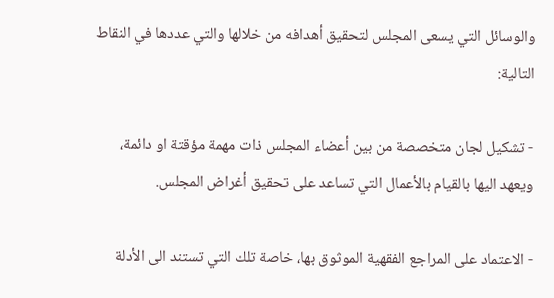والوسائل التي يسعى المجلس لتحقيق أهدافه من خلالها والتي عددها في النقاط التالية:

- تشكيل لجان متخصصة من بين أعضاء المجلس ذات مهمة مؤقتة او دائمة، ويعهد اليها بالقيام بالأعمال التي تساعد على تحقيق أغراض المجلس.

- الاعتماد على المراجع الفقهية الموثوق بها، خاصة تلك التي تستند الى الأدلة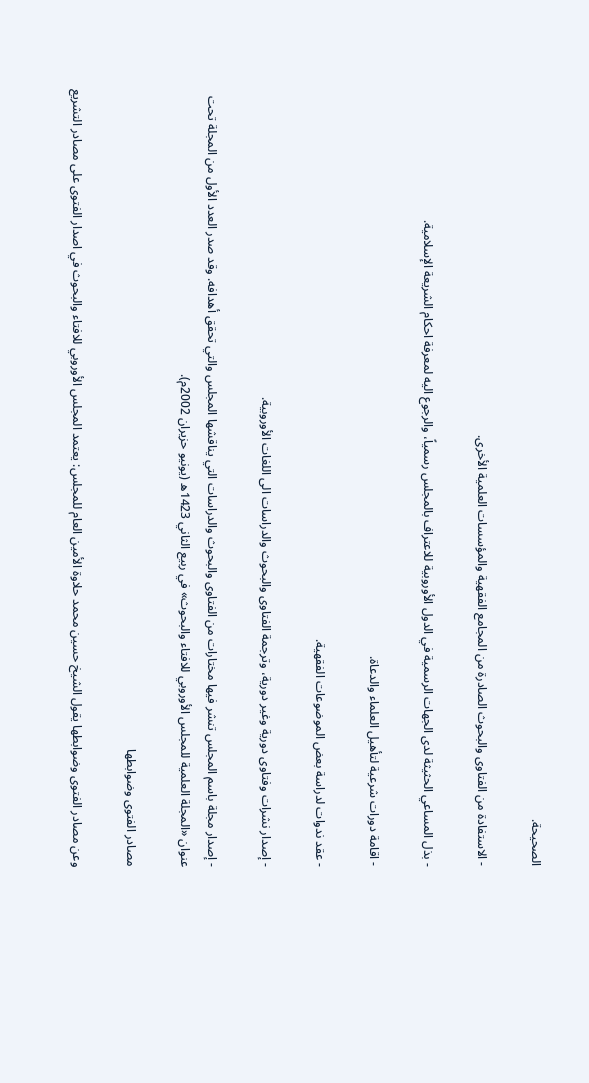الصحيحة.

- الاستفادة من الفتاوى والبحوث الصادرة من المجامع الفقهية والمؤسسات العلمية الأخرى.

- بذل المساعي الحثيثة لدى الجهات الرسمية في الدول الأوروبية للاعتراف بالمجلس رسمياً، والرجوع اليه لمعرفة احكام الشريعة الإسلامية.

- اقامة دورات شرعية لتأهيل العلماء والدعاة.

- عقد ندوات لدراسة بعض الموضوعات الفقهية.

- إصدار نشرات وفتاوى دورية وغير دورية، وترجمة الفتاوى والبحوث والدراسات الى اللغات الأوروبية.

- إصدار مجلة باسم المجلس تنشر فيها مختارات من الفتاوى والبحوث والدراسات التي يناقشها المجلس والتي تحقق أهدافه. وقد صدر العدد الأول من المجلة تحت عنوان «المجلة العلمية للمجلس الأوروبي للافتاء والبحوث» في ربيع الثاني 1423ه (يونيو حزيران 2002م).

مصادر الفتوى وضوابطها

وعن مصادر الفتوى وضوابطها يقول الشيخ حسين محمد حلاوة الأمين العام للمجلس: يعتمد المجلس الأوروبي للافتاء والبحوث في اصدار الفتوى على مصادر التشريع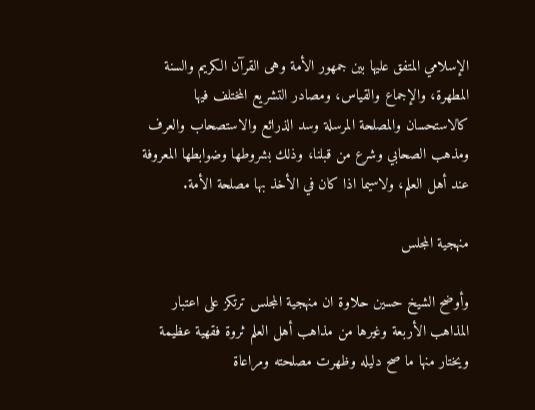الإسلامي المتفق عليها بين جمهور الأمة وهى القرآن الكريم والسنة المطهرة، والإجماع والقياس، ومصادر التشريع المختلف فيها كالاستحسان والمصلحة المرسلة وسد الذرائع والاستصحاب والعرف ومذهب الصحابي وشرع من قبلنا، وذلك بشروطها وضوابطها المعروفة عند أهل العلم، ولاسيما اذا كان في الأخذ بها مصلحة الأمة.

منهجية المجلس

وأوضح الشيخ حسين حلاوة ان منهجية المجلس ترتكز على اعتبار المذاهب الأربعة وغيرها من مذاهب أهل العلم ثروة فقهية عظيمة ويختار منها ما صح دليله وظهرت مصلحته ومراعاة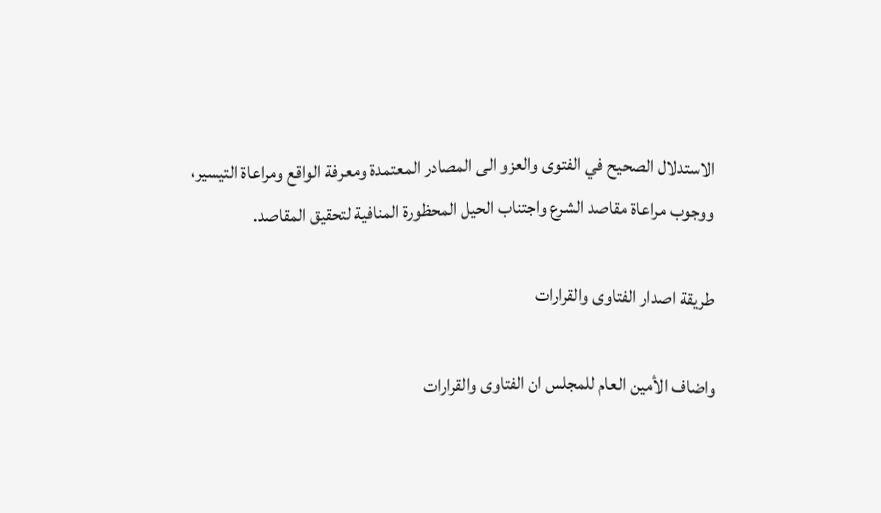الاستدلال الصحيح في الفتوى والعزو الى المصادر المعتمدة ومعرفة الواقع ومراعاة التيسير، ووجوب مراعاة مقاصد الشرع واجتناب الحيل المحظورة المنافية لتحقيق المقاصد.

طريقة اصدار الفتاوى والقرارات

واضاف الأمين العام للمجلس ان الفتاوى والقرارات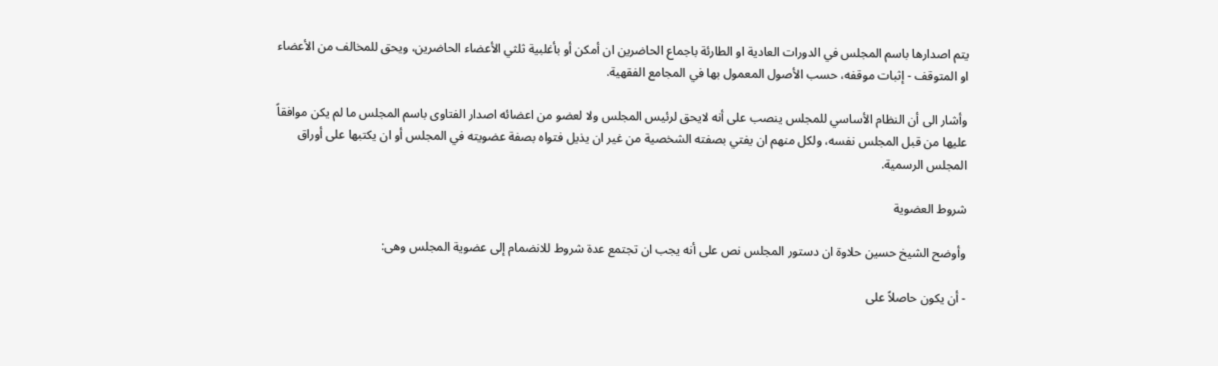يتم اصدارها باسم المجلس في الدورات العادية او الطارئة باجماع الحاضرين ان أمكن أو بأغلبية ثلثي الأعضاء الحاضرين، ويحق للمخالف من الأعضاء او المتوقف - إثبات موقفه، حسب الأصول المعمول بها في المجامع الفقهية.

وأشار الى أن النظام الأساسي للمجلس ينصب على أنه لايحق لرئيس المجلس ولا لعضو من اعضائه اصدار الفتاوى باسم المجلس ما لم يكن موافقاً عليها من قبل المجلس نفسه، ولكل منهم ان يفتي بصفته الشخصية من غير ان يذيل فتواه بصفة عضويته في المجلس أو ان يكتبها على أوراق المجلس الرسمية.

شروط العضوية

وأوضح الشيخ حسين حلاوة ان دستور المجلس نص على أنه يجب ان تجتمع عدة شروط للانضمام إلى عضوية المجلس وهى:

- أن يكون حاصلاً على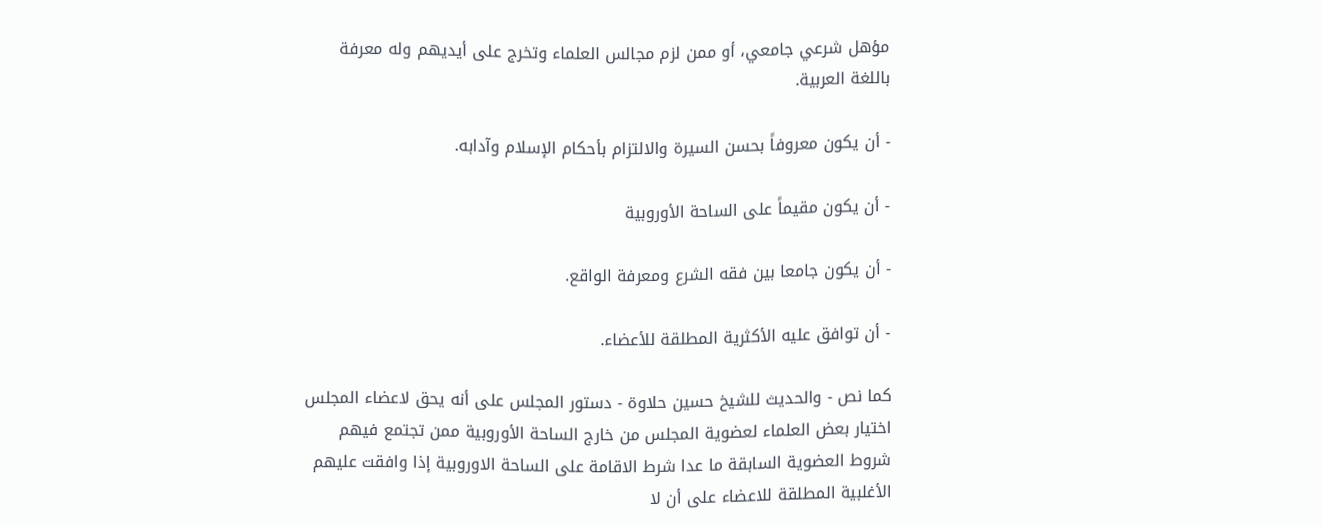مؤهل شرعي جامعي، أو ممن لزم مجالس العلماء وتخرج على أيديهم وله معرفة باللغة العربية.

- أن يكون معروفاً بحسن السيرة والالتزام بأحكام الإسلام وآدابه.

- أن يكون مقيماً على الساحة الأوروبية

- أن يكون جامعا بين فقه الشرع ومعرفة الواقع.

- أن توافق عليه الأكثرية المطلقة للأعضاء.

كما نص - والحديث للشيخ حسين حلاوة - دستور المجلس على أنه يحق لاعضاء المجلس اختيار بعض العلماء لعضوية المجلس من خارج الساحة الأوروبية ممن تجتمع فيهم شروط العضوية السابقة ما عدا شرط الاقامة على الساحة الاوروبية إذا وافقت عليهم الأغلبية المطلقة للاعضاء على أن لا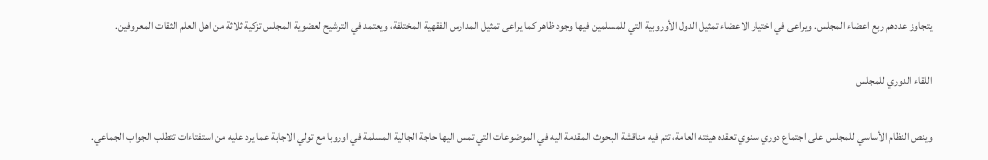يتجاوز عددهم ربع اعضاء المجلس. ويراعى في اختيار الاعضاء تمثيل الدول الأوروبية التي للمسلمين فيها وجود ظاهر كما يراعى تمثيل المدارس الفقهية المختلفة، ويعتمد في الترشيح لعضوية المجلس تزكية ثلاثة من اهل العلم الثقات المعروفين.

اللقاء الدوري للمجلس

وينص النظام الأساسي للمجلس على اجتماع دوري سنوي تعقده هيئته العامة، تتم فيه مناقشة البحوث المقدمة اليه في الموضوعات التي تمس اليها حاجة الجالية المسلمة في اوروبا مع تولي الاجابة عما يرد عليه من استفتاءات تتطلب الجواب الجماعي.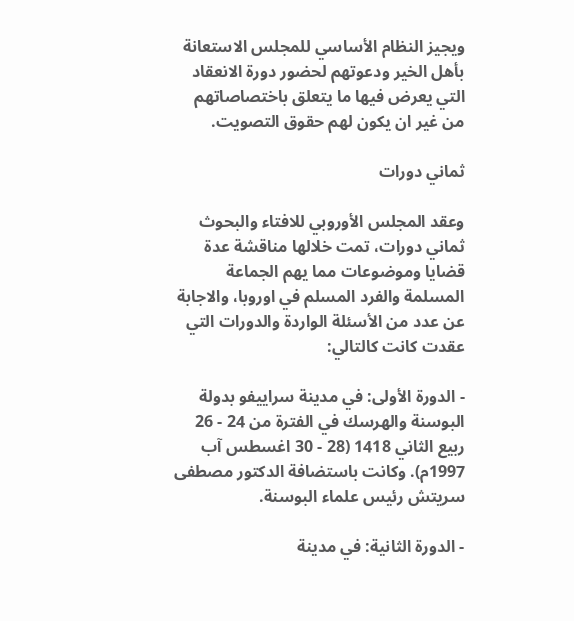ويجيز النظام الأساسي للمجلس الاستعانة بأهل الخير ودعوتهم لحضور دورة الانعقاد التي يعرض فيها ما يتعلق باختصاصاتهم من غير ان يكون لهم حقوق التصويت.

ثماني دورات

وعقد المجلس الأوروبي للافتاء والبحوث ثماني دورات، تمت خلالها مناقشة عدة قضايا وموضوعات مما يهم الجماعة المسلمة والفرد المسلم في اوروبا، والاجابة عن عدد من الأسئلة الواردة والدورات التي عقدت كانت كالتالي:

- الدورة الأولى: في مدينة سراييفو بدولة البوسنة والهرسك في الفترة من 24 - 26 ربيع الثاني 1418 (28 - 30 اغسطس آب 1997م). وكانت باستضافة الدكتور مصطفى سريتش رئيس علماء البوسنة.

- الدورة الثانية: في مدينة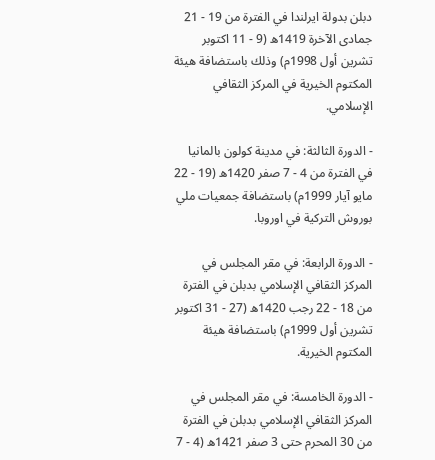دبلن بدولة ايرلندا في الفترة من 19 - 21 جمادى الآخرة 1419ه (9 - 11 اكتوبر تشرين أول 1998م) وذلك باستضافة هيئة المكتوم الخيرية في المركز الثقافي الإسلامي.

- الدورة الثالثة: في مدينة كولون بالمانيا في الفترة من 4 - 7 صفر 1420ه (19 - 22 مايو آيار 1999م) باستضافة جمعيات ملي بوروش التركية في اوروبا.

- الدورة الرابعة: في مقر المجلس في المركز الثقافي الإسلامي بدبلن في الفترة من 18 - 22 رجب 1420ه (27 - 31 اكتوبر تشرين أول 1999م) باستضافة هيئة المكتوم الخيرية.

- الدورة الخامسة: في مقر المجلس في المركز الثقافي الإسلامي بدبلن في الفترة من 30 المحرم حتى 3 صفر 1421ه (4 - 7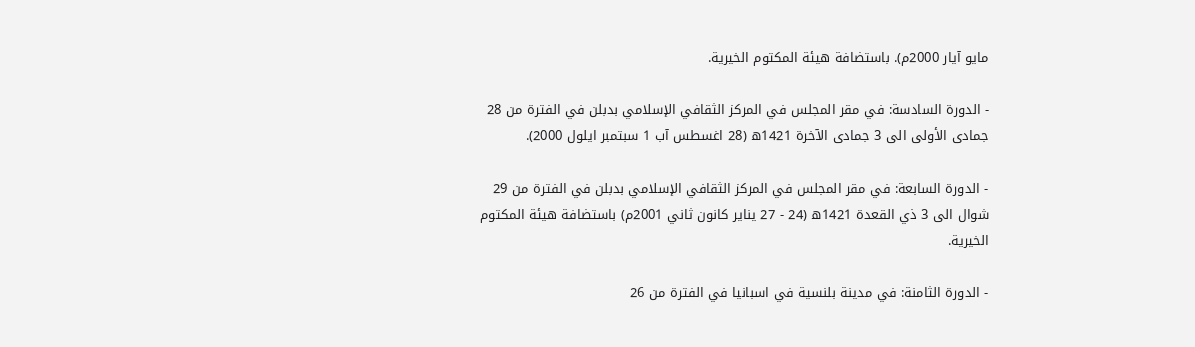مايو آيار 2000م). باستضافة هيئة المكتوم الخيرية.

- الدورة السادسة: في مقر المجلس في المركز الثقافي الإسلامي بدبلن في الفترة من 28 جمادى الأولى الى 3 جمادى الآخرة 1421ه (28 اغسطس آب 1 سبتمبر ايلول 2000).

- الدورة السابعة: في مقر المجلس في المركز الثقافي الإسلامي بدبلن في الفترة من 29 شوال الى 3 ذي القعدة 1421ه (24 - 27 يناير كانون ثاني 2001م) باستضافة هيئة المكتوم الخيرية.

- الدورة الثامنة: في مدينة بلنسية في اسبانيا في الفترة من 26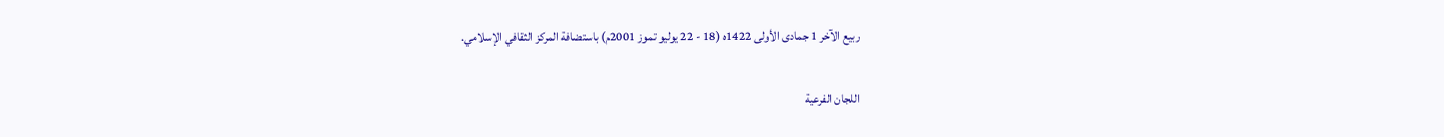ربيع الآخر 1 جمادى الأولى 1422ه (18 - 22 يوليو تموز 2001م) باستضافة المركز الثقافي الإسلامي.

اللجان الفرعية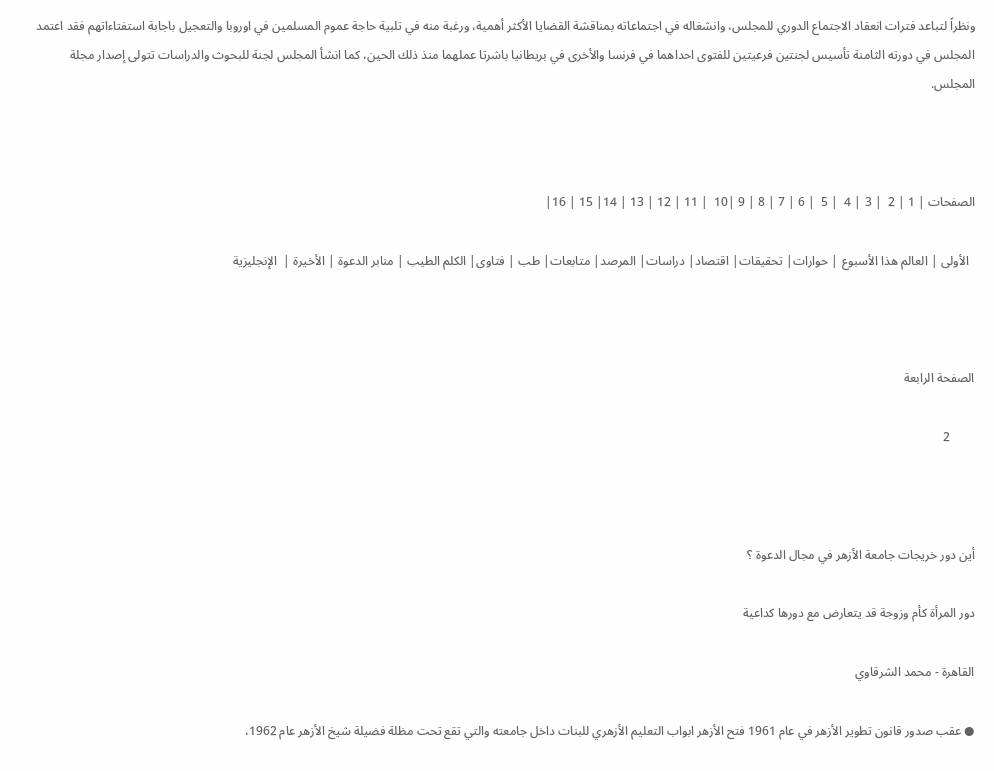ونظراً لتباعد فترات انعقاد الاجتماع الدوري للمجلس، وانشغاله في اجتماعاته بمناقشة القضايا الأكثر أهمية، ورغبة منه في تلبية حاجة عموم المسلمين في اوروبا والتعجيل باجابة استفتاءاتهم فقد اعتمد المجلس في دورته الثامنة تأسيس لجنتين فرعيتين للفتوى احداهما في فرنسا والأخرى في بريطانيا باشرتا عملهما منذ ذلك الحين، كما انشأ المجلس لجنة للبحوث والدراسات تتولى إصدار مجلة المجلس.



الصفحات | 1 | 2  | 3 | 4  | 5  | 6 | 7 | 8 | 9 |10  | 11 | 12 | 13 | 14| 15 | 16|

  الأولى | العالم هذا الأسبوع | حوارات| تحقيقات| اقتصاد| دراسات| المرصد| متابعات| طب | فتاوى| الكلم الطيب | منابر الدعوة | الأخيرة |  الإنجليزية



الصفحة الرابعة

        2



أين دور خريجات جامعة الأزهر في مجال الدعوة ؟

دور المرأة كأم وزوجة قد يتعارض مع دورها كداعية

القاهرة - محمد الشرقاوي

● عقب صدور قانون تطوير الأزهر في عام 1961 فتح الأزهر ابواب التعليم الأزهري للبنات داخل جامعته والتي تقع تحت مظلة فضيلة شيخ الأزهر عام 1962،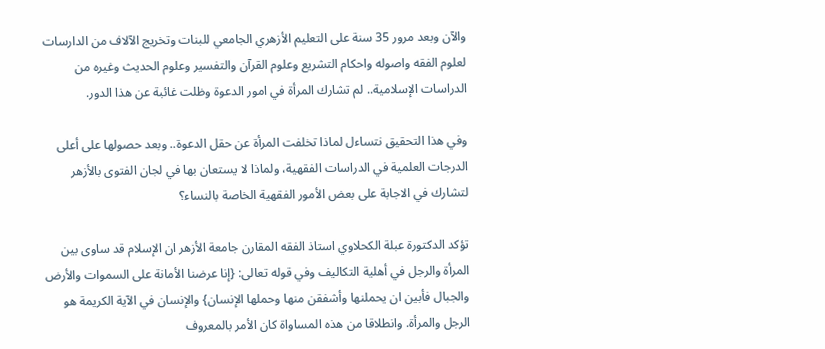والآن وبعد مرور 35 سنة على التعليم الأزهري الجامعي للبنات وتخريج الآلاف من الدارسات لعلوم الفقه واصوله واحكام التشريع وعلوم القرآن والتفسير وعلوم الحديث وغيره من الدراسات الإسلامية.. لم تشارك المرأة في امور الدعوة وظلت غائبة عن هذا الدور.

وفي هذا التحقيق نتساءل لماذا تخلفت المرأة عن حقل الدعوة.. وبعد حصولها على أعلى الدرجات العلمية في الدراسات الفقهية، ولماذا لا يستعان بها في لجان الفتوى بالأزهر لتشارك في الاجابة على بعض الأمور الفقهية الخاصة بالنساء؟

تؤكد الدكتورة عبلة الكحلاوي استاذ الفقه المقارن جامعة الأزهر ان الإسلام قد ساوى بين المرأة والرجل في أهلية التكاليف وفي قوله تعالى: {إنا عرضنا الأمانة على السموات والأرض والجبال فأبين ان يحملنها وأشفقن منها وحملها الإنسان} والإنسان في الآية الكريمة هو الرجل والمرأة. وانطلاقا من هذه المساواة كان الأمر بالمعروف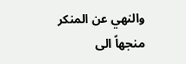والنهي عن المنكر منجهاً الى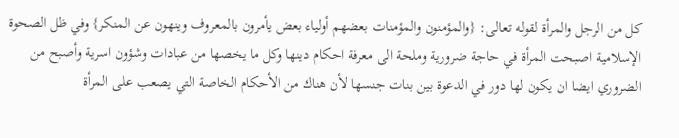كل من الرجل والمرأة لقوله تعالى: {والمؤمنون والمؤمنات بعضهم أولياء بعض يأمرون بالمعروف وينهون عن المنكر} وفي ظل الصحوة الإسلامية اصبحت المرأة في حاجة ضرورية وملحة الى معرفة احكام دينها وكل ما يخصها من عبادات وشؤون اسرية وأصبح من الضروري ايضا ان يكون لها دور في الدعوة بين بنات جنسها لأن هناك من الأحكام الخاصة التي يصعب على المرأة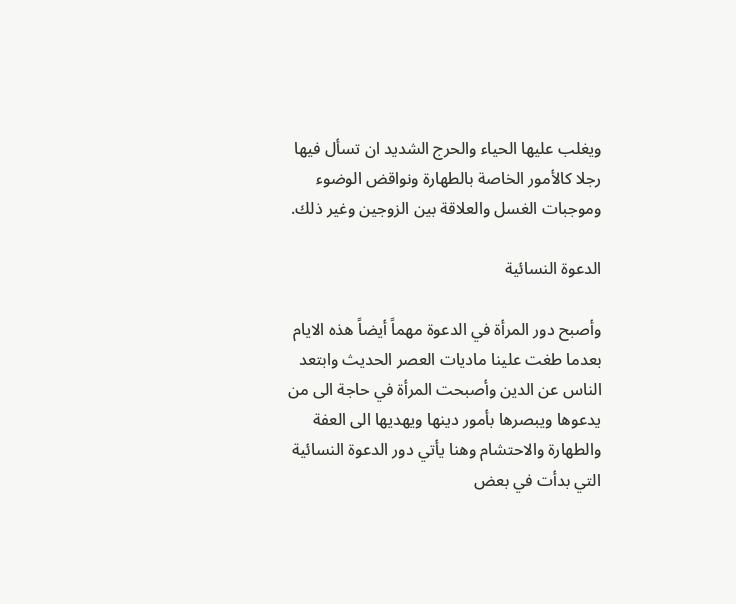ويغلب عليها الحياء والحرج الشديد ان تسأل فيها رجلا كالأمور الخاصة بالطهارة ونواقض الوضوء وموجبات الغسل والعلاقة بين الزوجين وغير ذلك.

الدعوة النسائية

وأصبح دور المرأة في الدعوة مهماً أيضاً هذه الايام بعدما طغت علينا ماديات العصر الحديث وابتعد الناس عن الدين وأصبحت المرأة في حاجة الى من يدعوها ويبصرها بأمور دينها ويهديها الى العفة والطهارة والاحتشام وهنا يأتي دور الدعوة النسائية التي بدأت في بعض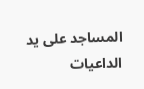المساجد على يد الداعيات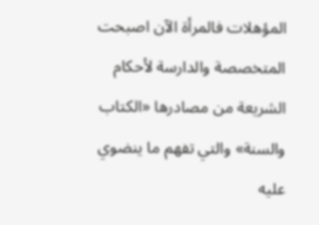المؤهلات فالمرأة الآن اصبحت المتخصصة والدارسة لأحكام الشريعة من مصادرها «الكتاب والسنة» والتي تفهم ما ينضوي عليه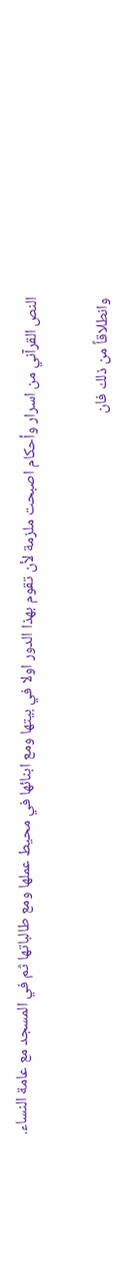النص القرآني من اسرار وأحكام اصبحت ملزمة لأن تقوم بهذا الدور اولا في بيتها ومع ابنائها في محيط عملها ومع طالباتها ثم في المسجد مع عامة النساء.

وانطلاقاً من ذلك فان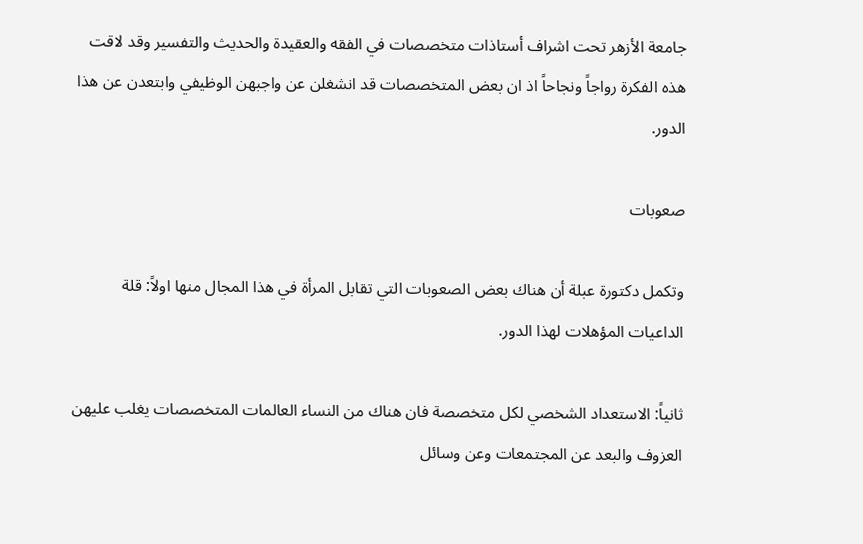جامعة الأزهر تحت اشراف أستاذات متخصصات في الفقه والعقيدة والحديث والتفسير وقد لاقت هذه الفكرة رواجاً ونجاحاً اذ ان بعض المتخصصات قد انشغلن عن واجبهن الوظيفي وابتعدن عن هذا الدور.

صعوبات

وتكمل دكتورة عبلة أن هناك بعض الصعوبات التي تقابل المرأة في هذا المجال منها اولاً: قلة الداعيات المؤهلات لهذا الدور.

ثانياً: الاستعداد الشخصي لكل متخصصة فان هناك من النساء العالمات المتخصصات يغلب عليهن العزوف والبعد عن المجتمعات وعن وسائل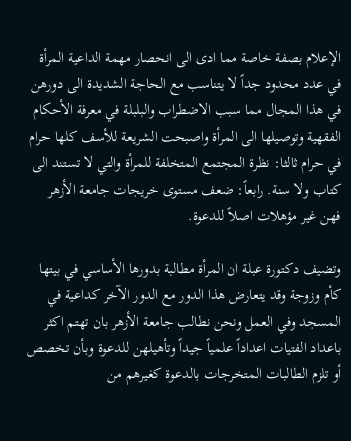الإعلام بصفة خاصة مما ادى الى انحصار مهمة الداعية المرأة في عدد محدود جداً لا يتناسب مع الحاجة الشديدة الى دورهن في هذا المجال مما سبب الاضطراب والبلبلة في معرفة الأحكام الفقهية وتوصيلها الى المرأة واصبحت الشريعة للأسف كلها حرام في حرام ثالثا: نظرة المجتمع المتخلفة للمرأة والتي لا تستند الى كتاب ولا سنة. رابعاً: ضعف مستوى خريجات جامعة الأزهر فهن غير مؤهلات اصلاً للدعوة.

وتضيف دكتورة عبلة ان المرأة مطالبة بدورها الأساسي في بيتها كأم وزوجة وقد يتعارض هذا الدور مع الدور الآخر كداعية في المسجد وفي العمل ونحن نطالب جامعة الأزهر بان تهتم اكثر باعداد الفتيات اعداداً علمياً جيداً وتأهيلهن للدعوة وبأن تخصص أو تلزم الطالبات المتخرجات بالدعوة كغيرهم من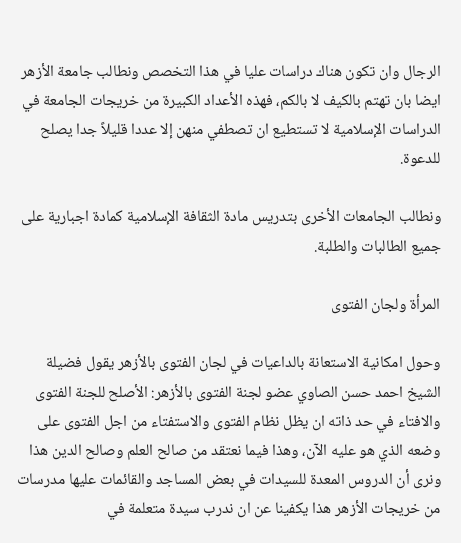الرجال وان تكون هناك دراسات عليا في هذا التخصص ونطالب جامعة الأزهر ايضا بان تهتم بالكيف لا بالكم، فهذه الأعداد الكبيرة من خريجات الجامعة في الدراسات الإسلامية لا تستطيع ان تصطفي منهن إلا عددا قليلاً جدا يصلح للدعوة.

ونطالب الجامعات الأخرى بتدريس مادة الثقافة الإسلامية كمادة اجبارية على جميع الطالبات والطلبة.

المرأة ولجان الفتوى

وحول امكانية الاستعانة بالداعيات في لجان الفتوى بالأزهر يقول فضيلة الشيخ احمد حسن الصاوي عضو لجنة الفتوى بالأزهر: الأصلح للجنة الفتوى والافتاء في حد ذاته ان يظل نظام الفتوى والاستفتاء من اجل الفتوى على وضعه الذي هو عليه الآن، وهذا فيما نعتقد من صالح العلم وصالح الدين هذا ونرى أن الدروس المعدة للسيدات في بعض المساجد والقائمات عليها مدرسات من خريجات الأزهر هذا يكفينا عن ان ندرب سيدة متعلمة في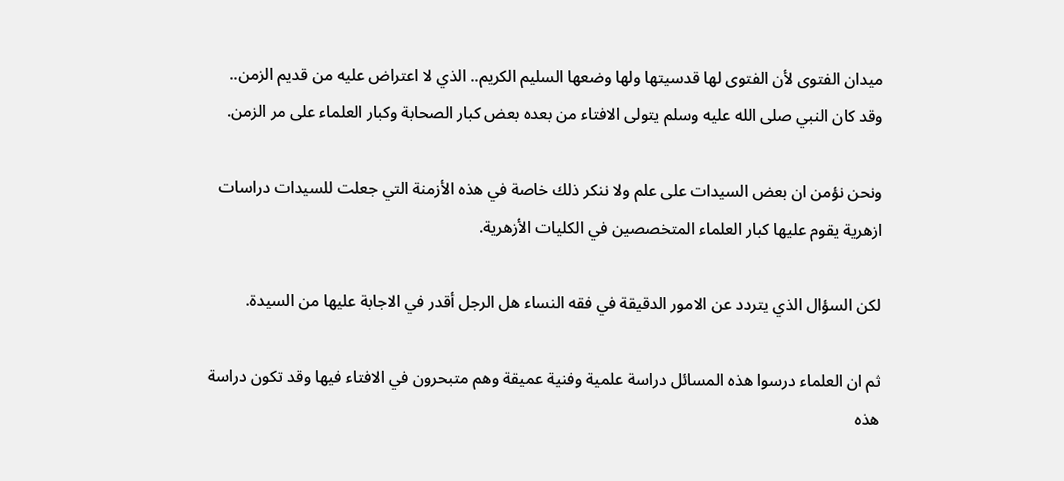ميدان الفتوى لأن الفتوى لها قدسيتها ولها وضعها السليم الكريم.. الذي لا اعتراض عليه من قديم الزمن.. وقد كان النبي صلى الله عليه وسلم يتولى الافتاء من بعده بعض كبار الصحابة وكبار العلماء على مر الزمن.

ونحن نؤمن ان بعض السيدات على علم ولا ننكر ذلك خاصة في هذه الأزمنة التي جعلت للسيدات دراسات ازهرية يقوم عليها كبار العلماء المتخصصين في الكليات الأزهرية.

لكن السؤال الذي يتردد عن الامور الدقيقة في فقه النساء هل الرجل أقدر في الاجابة عليها من السيدة.

ثم ان العلماء درسوا هذه المسائل دراسة علمية وفنية عميقة وهم متبحرون في الافتاء فيها وقد تكون دراسة هذه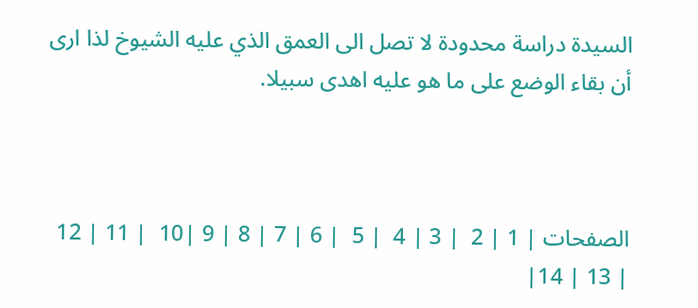السيدة دراسة محدودة لا تصل الى العمق الذي عليه الشيوخ لذا ارى أن بقاء الوضع على ما هو عليه اهدى سبيلا.



الصفحات | 1 | 2  | 3 | 4  | 5  | 6 | 7 | 8 | 9 |10  | 11 | 12 | 13 | 14|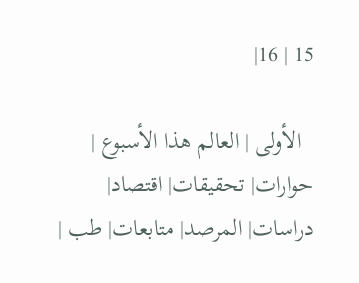15 | 16|

  الأولى | العالم هذا الأسبوع | حوارات| تحقيقات| اقتصاد| دراسات| المرصد| متابعات| طب |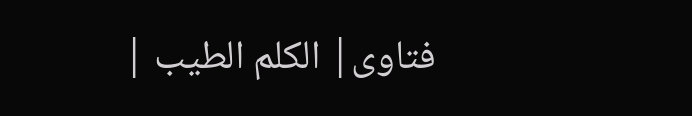فتاوى| الكلم الطيب |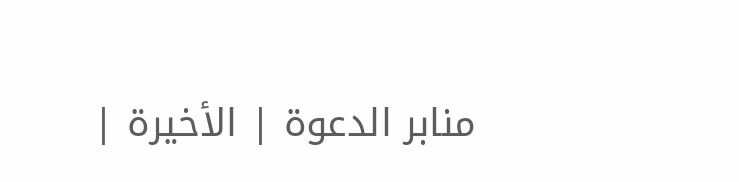منابر الدعوة | الأخيرة |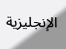الإنجليزية